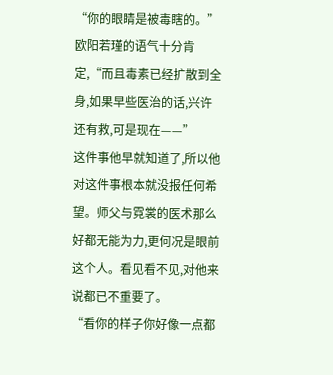“你的眼睛是被毒瞎的。”欧阳若瑾的语气十分肯定,“而且毒素已经扩散到全身,如果早些医治的话,兴许还有救,可是现在——”
这件事他早就知道了,所以他对这件事根本就没报任何希望。师父与霓裳的医术那么好都无能为力,更何况是眼前这个人。看见看不见,对他来说都已不重要了。
“看你的样子你好像一点都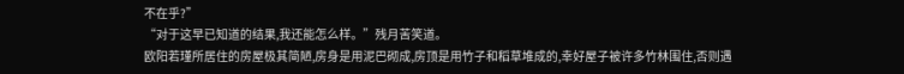不在乎?”
“对于这早已知道的结果,我还能怎么样。”残月苦笑道。
欧阳若瑾所居住的房屋极其简陋,房身是用泥巴砌成,房顶是用竹子和稻草堆成的,幸好屋子被许多竹林围住,否则遇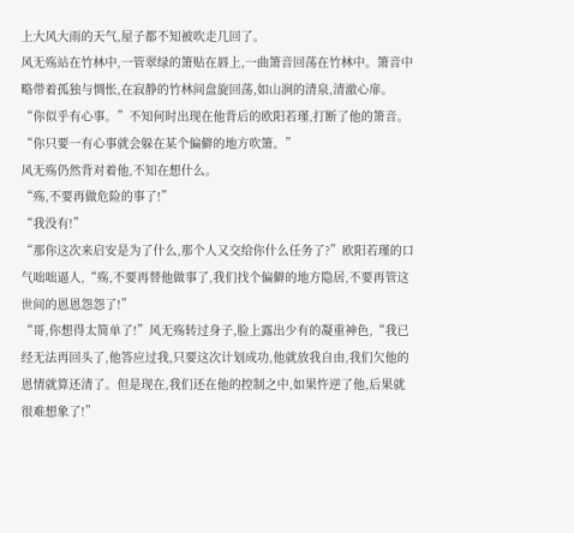上大风大雨的天气,屋子都不知被吹走几回了。
风无殇站在竹林中,一管翠绿的箫贴在唇上,一曲箫音回荡在竹林中。箫音中略带着孤独与惆怅,在寂静的竹林间盘旋回荡,如山涧的清泉,清澈心扉。
“你似乎有心事。”不知何时出现在他背后的欧阳若瑾,打断了他的箫音。“你只要一有心事就会躲在某个偏僻的地方吹箫。”
风无殇仍然背对着他,不知在想什么。
“殇,不要再做危险的事了!”
“我没有!”
“那你这次来启安是为了什么,那个人又交给你什么任务了?”欧阳若瑾的口气咄咄逼人,“殇,不要再替他做事了,我们找个偏僻的地方隐居,不要再管这世间的恩恩怨怨了!”
“哥,你想得太简单了!”风无殇转过身子,脸上露出少有的凝重神色,“我已经无法再回头了,他答应过我,只要这次计划成功,他就放我自由,我们欠他的恩情就算还清了。但是现在,我们还在他的控制之中,如果忤逆了他,后果就很难想象了!”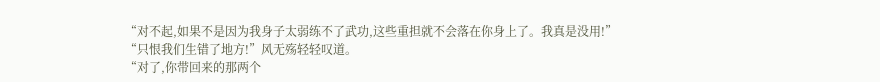“对不起,如果不是因为我身子太弱练不了武功,这些重担就不会落在你身上了。我真是没用!”
“只恨我们生错了地方!”风无殇轻轻叹道。
“对了,你带回来的那两个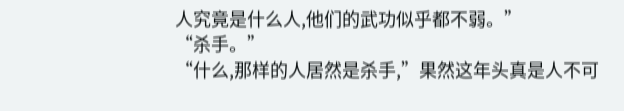人究竟是什么人,他们的武功似乎都不弱。”
“杀手。”
“什么,那样的人居然是杀手,”果然这年头真是人不可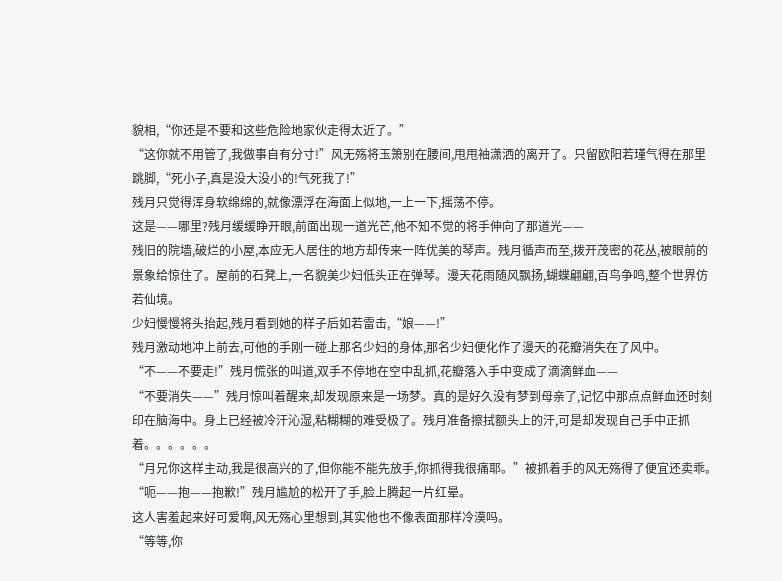貌相,“你还是不要和这些危险地家伙走得太近了。”
“这你就不用管了,我做事自有分寸!”风无殇将玉箫别在腰间,甩甩袖潇洒的离开了。只留欧阳若瑾气得在那里跳脚,“死小子,真是没大没小的!气死我了!”
残月只觉得浑身软绵绵的,就像漂浮在海面上似地,一上一下,摇荡不停。
这是——哪里?残月缓缓睁开眼,前面出现一道光芒,他不知不觉的将手伸向了那道光——
残旧的院墙,破烂的小屋,本应无人居住的地方却传来一阵优美的琴声。残月循声而至,拨开茂密的花丛,被眼前的景象给惊住了。屋前的石凳上,一名貌美少妇低头正在弹琴。漫天花雨随风飘扬,蝴蝶翩翩,百鸟争鸣,整个世界仿若仙境。
少妇慢慢将头抬起,残月看到她的样子后如若雷击,“娘——!”
残月激动地冲上前去,可他的手刚一碰上那名少妇的身体,那名少妇便化作了漫天的花瓣消失在了风中。
“不——不要走!”残月慌张的叫道,双手不停地在空中乱抓,花瓣落入手中变成了滴滴鲜血——
“不要消失——”残月惊叫着醒来,却发现原来是一场梦。真的是好久没有梦到母亲了,记忆中那点点鲜血还时刻印在脑海中。身上已经被冷汗沁湿,粘糊糊的难受极了。残月准备擦拭额头上的汗,可是却发现自己手中正抓着。。。。。。
“月兄你这样主动,我是很高兴的了,但你能不能先放手,你抓得我很痛耶。”被抓着手的风无殇得了便宜还卖乖。
“呃——抱——抱歉!”残月尴尬的松开了手,脸上腾起一片红晕。
这人害羞起来好可爱啊,风无殇心里想到,其实他也不像表面那样冷漠吗。
“等等,你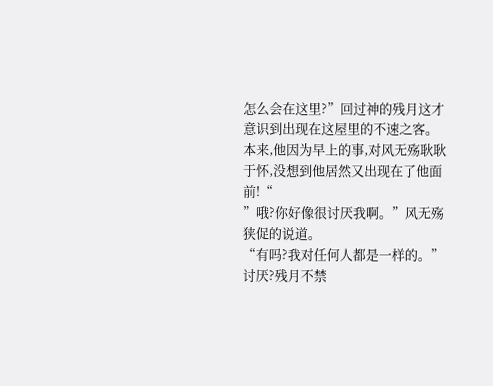怎么会在这里?”回过神的残月这才意识到出现在这屋里的不速之客。本来,他因为早上的事,对风无殇耿耿于怀,没想到他居然又出现在了他面前!“
”哦?你好像很讨厌我啊。”风无殇狭促的说道。
“有吗?我对任何人都是一样的。”
讨厌?残月不禁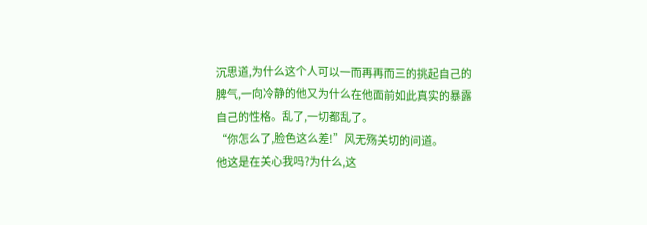沉思道,为什么这个人可以一而再再而三的挑起自己的脾气,一向冷静的他又为什么在他面前如此真实的暴露自己的性格。乱了,一切都乱了。
“你怎么了,脸色这么差!”风无殇关切的问道。
他这是在关心我吗?为什么,这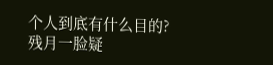个人到底有什么目的?残月一脸疑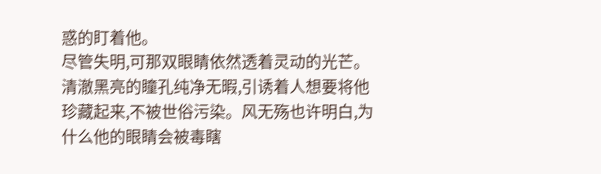惑的盯着他。
尽管失明,可那双眼睛依然透着灵动的光芒。清澈黑亮的瞳孔纯净无暇,引诱着人想要将他珍藏起来,不被世俗污染。风无殇也许明白,为什么他的眼睛会被毒瞎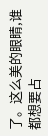了。这么美的眼睛,谁都想要占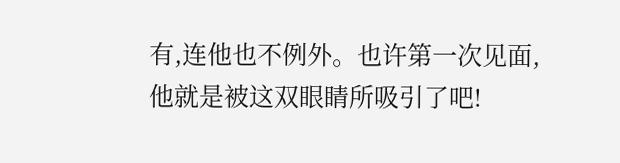有,连他也不例外。也许第一次见面,他就是被这双眼睛所吸引了吧!